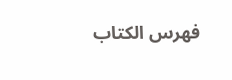فهرس الكتاب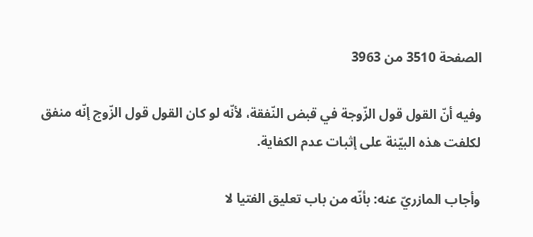الصفحة 3510 من 3963

وفيه أنّ القول قول الزّوجة في قبض النّفقة، لأنّه لو كان القول قول الزّوج إنّه منفق لكلفت هذه البيّنة على إثبات عدم الكفاية.

وأجاب المازريّ عنه: بأنّه من باب تعليق الفتيا لا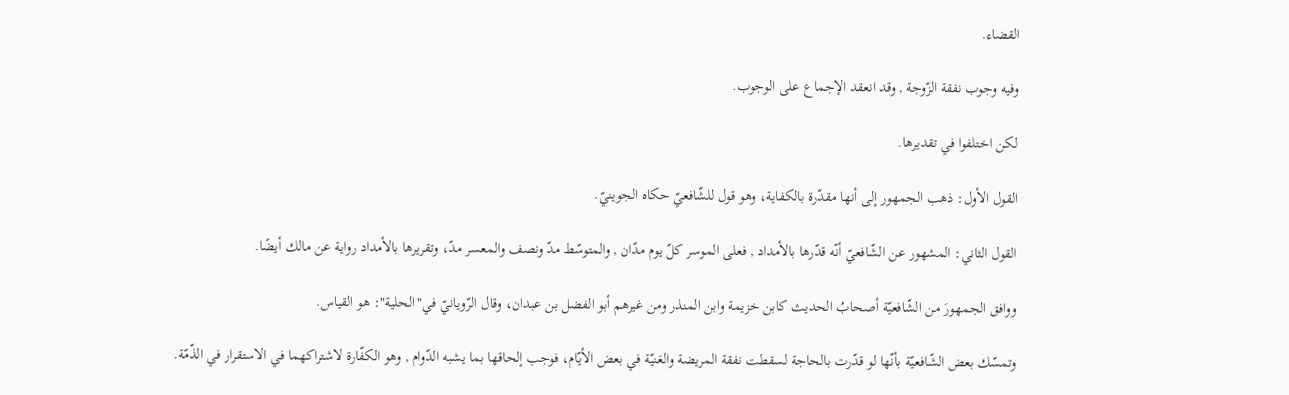القضاء.

وفيه وجوب نفقة الزّوجة , وقد انعقد الإجماع على الوجوب.

لكن اختلفوا في تقديرها.

القول الأول: ذهب الجمهور إلى أنها مقدّرة بالكفاية، وهو قول للشّافعيّ حكاه الجوينيّ.

القول الثاني: المشهور عن الشّافعيّ أنّه قدّرها بالأمداد , فعلى الموسر كلّ يوم مدّان , والمتوسّط مدّ ونصف والمعسر مدّ، وتقريرها بالأمداد رواية عن مالك أيضًا.

ووافق الجمهورَ من الشّافعيّة أصحابُ الحديث كابن خزيمة وابن المنذر ومن غيرهم أبو الفضل بن عبدان، وقال الرّويانيّ في"الحلية": هو القياس.

وتمسّك بعض الشّافعيّة بأنّها لو قدّرت بالحاجة لسقطت نفقة المريضة والغنيّة في بعض الأيّام، فوجب إلحاقها بما يشبه الدّوام , وهو الكفّارة لاشتراكهما في الاستقرار في الذّمّة.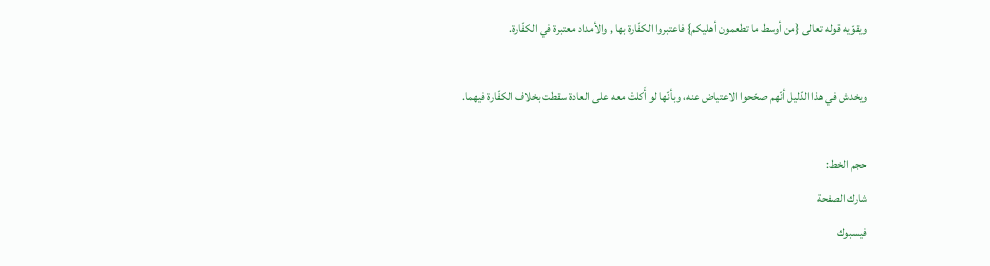ويقوّيه قوله تعالى {من أوسط ما تطعمون أهليكم} فاعتبروا الكفّارة بها , والأمداد معتبرة في الكفّارة.

ويخدش في هذا الدّليل أنّهم صحّحوا الاعتياض عنه، وبأنّها لو أَكلتْ معه على العادة سقطت بخلاف الكفّارة فيهما.

حجم الخط:
شارك الصفحة
فيسبوك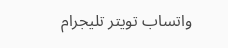واتساب تويتر تليجرام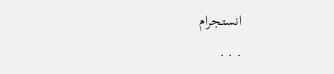انستجرام
. . .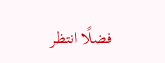فضلًا انتظر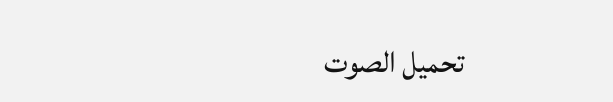تحميل الصوت